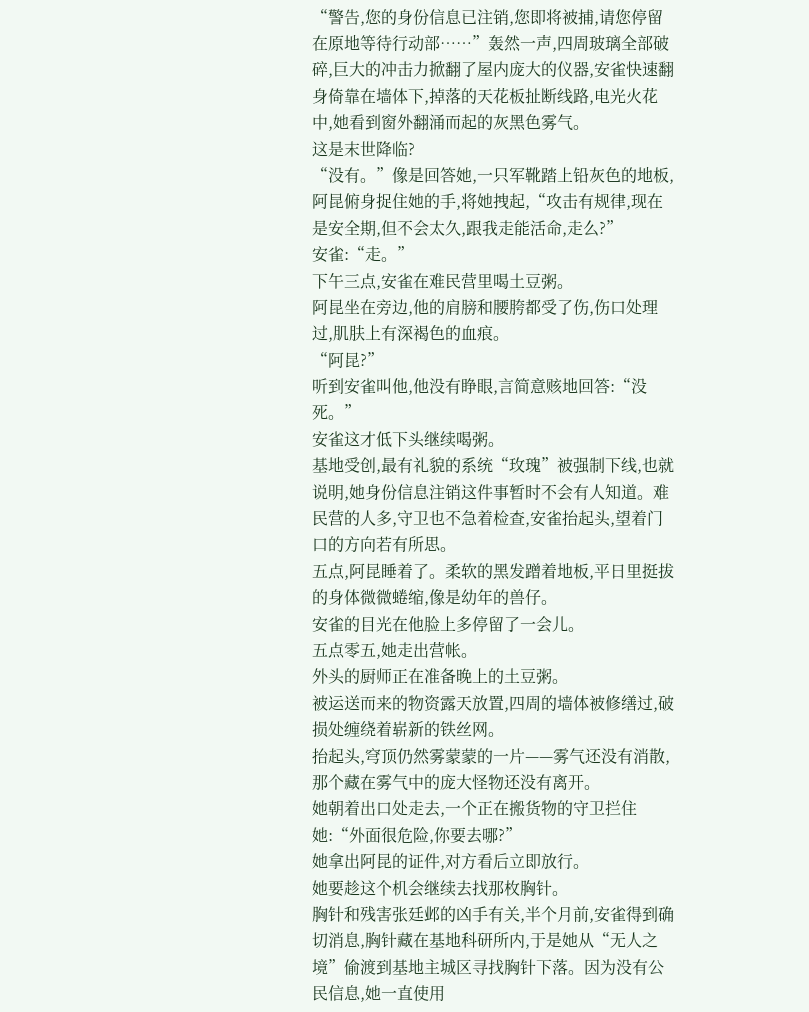“警告,您的身份信息已注销,您即将被捕,请您停留在原地等待行动部……”轰然一声,四周玻璃全部破碎,巨大的冲击力掀翻了屋内庞大的仪器,安雀快速翻身倚靠在墙体下,掉落的天花板扯断线路,电光火花中,她看到窗外翻涌而起的灰黑色雾气。
这是末世降临?
“没有。”像是回答她,一只军靴踏上铅灰色的地板,阿昆俯身捉住她的手,将她拽起,“攻击有规律,现在是安全期,但不会太久,跟我走能活命,走么?”
安雀:“走。”
下午三点,安雀在难民营里喝土豆粥。
阿昆坐在旁边,他的肩膀和腰胯都受了伤,伤口处理过,肌肤上有深褐色的血痕。
“阿昆?”
听到安雀叫他,他没有睁眼,言简意赅地回答:“没死。”
安雀这才低下头继续喝粥。
基地受创,最有礼貌的系统“玫瑰”被强制下线,也就说明,她身份信息注销这件事暂时不会有人知道。难民营的人多,守卫也不急着检查,安雀抬起头,望着门口的方向若有所思。
五点,阿昆睡着了。柔软的黑发蹭着地板,平日里挺拔的身体微微蜷缩,像是幼年的兽仔。
安雀的目光在他脸上多停留了一会儿。
五点零五,她走出营帐。
外头的厨师正在准备晚上的土豆粥。
被运送而来的物资露天放置,四周的墙体被修缮过,破损处缠绕着崭新的铁丝网。
抬起头,穹顶仍然雾蒙蒙的一片——雾气还没有消散,那个藏在雾气中的庞大怪物还没有离开。
她朝着出口处走去,一个正在搬货物的守卫拦住她:“外面很危险,你要去哪?”
她拿出阿昆的证件,对方看后立即放行。
她要趁这个机会继续去找那枚胸针。
胸针和残害张廷邺的凶手有关,半个月前,安雀得到确切消息,胸针藏在基地科研所内,于是她从“无人之境”偷渡到基地主城区寻找胸针下落。因为没有公民信息,她一直使用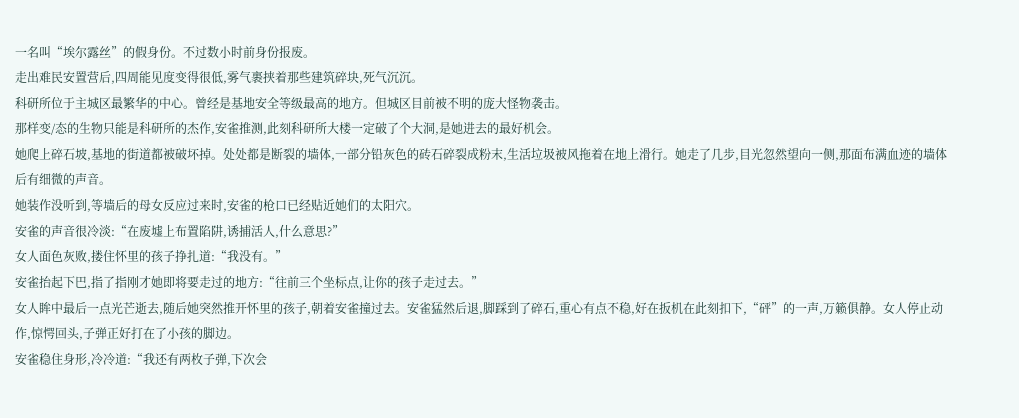一名叫“埃尔露丝”的假身份。不过数小时前身份报废。
走出难民安置营后,四周能见度变得很低,雾气裹挟着那些建筑碎块,死气沉沉。
科研所位于主城区最繁华的中心。曾经是基地安全等级最高的地方。但城区目前被不明的庞大怪物袭击。
那样变/态的生物只能是科研所的杰作,安雀推测,此刻科研所大楼一定破了个大洞,是她进去的最好机会。
她爬上碎石坡,基地的街道都被破坏掉。处处都是断裂的墙体,一部分铅灰色的砖石碎裂成粉末,生活垃圾被风拖着在地上滑行。她走了几步,目光忽然望向一侧,那面布满血迹的墙体后有细微的声音。
她装作没听到,等墙后的母女反应过来时,安雀的枪口已经贴近她们的太阳穴。
安雀的声音很冷淡:“在废墟上布置陷阱,诱捕活人,什么意思?”
女人面色灰败,搂住怀里的孩子挣扎道:“我没有。”
安雀抬起下巴,指了指刚才她即将要走过的地方:“往前三个坐标点,让你的孩子走过去。”
女人眸中最后一点光芒逝去,随后她突然推开怀里的孩子,朝着安雀撞过去。安雀猛然后退,脚踩到了碎石,重心有点不稳,好在扳机在此刻扣下,“砰”的一声,万籁俱静。女人停止动作,惊愕回头,子弹正好打在了小孩的脚边。
安雀稳住身形,冷冷道:“我还有两枚子弹,下次会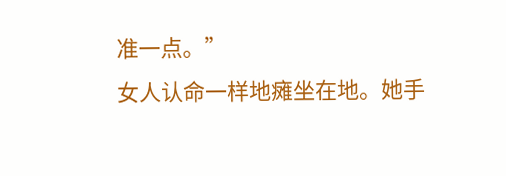准一点。”
女人认命一样地瘫坐在地。她手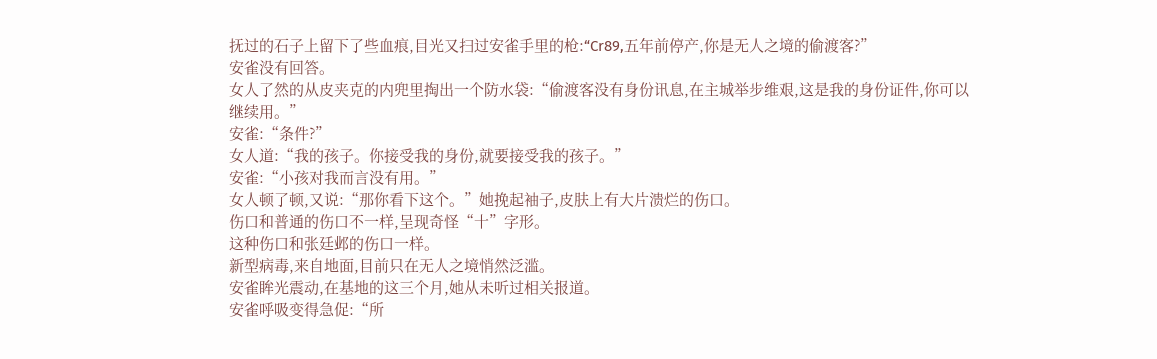抚过的石子上留下了些血痕,目光又扫过安雀手里的枪:“Cr89,五年前停产,你是无人之境的偷渡客?”
安雀没有回答。
女人了然的从皮夹克的内兜里掏出一个防水袋:“偷渡客没有身份讯息,在主城举步维艰,这是我的身份证件,你可以继续用。”
安雀:“条件?”
女人道:“我的孩子。你接受我的身份,就要接受我的孩子。”
安雀:“小孩对我而言没有用。”
女人顿了顿,又说:“那你看下这个。”她挽起袖子,皮肤上有大片溃烂的伤口。
伤口和普通的伤口不一样,呈现奇怪“十”字形。
这种伤口和张廷邺的伤口一样。
新型病毒,来自地面,目前只在无人之境悄然泛滥。
安雀眸光震动,在基地的这三个月,她从未听过相关报道。
安雀呼吸变得急促:“所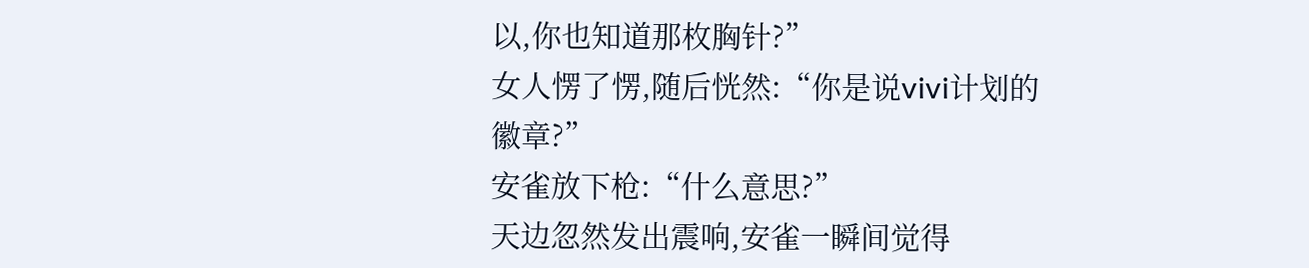以,你也知道那枚胸针?”
女人愣了愣,随后恍然:“你是说vivi计划的徽章?”
安雀放下枪:“什么意思?”
天边忽然发出震响,安雀一瞬间觉得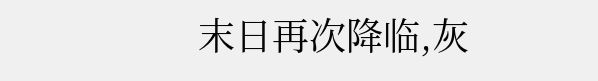末日再次降临,灰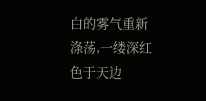白的雾气重新涤荡,一缕深红色于天边